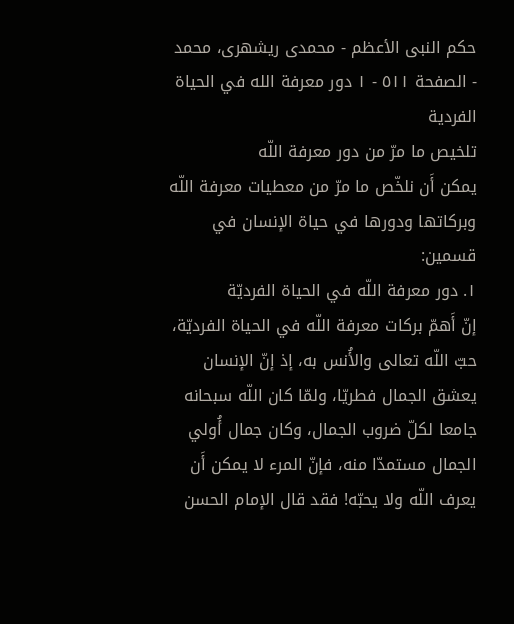حكم النبى الأعظم - محمدی ریشهری، محمد - الصفحة ٥١١ - ١ دور معرفة الله في الحياة الفردية
تلخيص ما مرّ من دور معرفة اللّه
يمكن أَن نلخّص ما مرّ من معطيات معرفة اللّه وبركاتها ودورها في حياة الإنسان في قسمين:
١. دور معرفة اللّه في الحياة الفرديّة
إنّ أَهمّ بركات معرفة اللّه في الحياة الفرديّة، حبّ اللّه تعالى والأُنس به، إذ إنّ الإنسان يعشق الجمال فطريّا، ولمّا كان اللّه سبحانه جامعا لكلّ ضروب الجمال، وكان جمال أُولي الجمال مستمدّا منه، فإنّ المرء لا يمكن أَن يعرف اللّه ولا يحبّه! فقد قال الإمام الحسن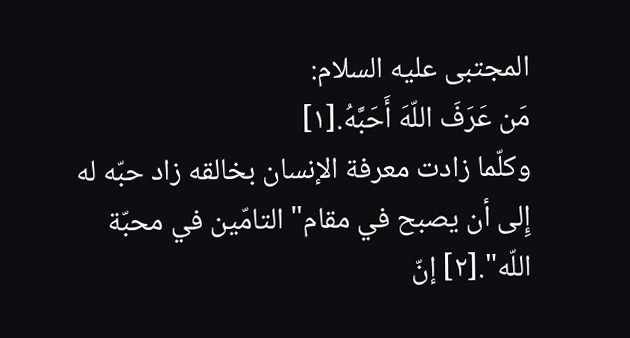المجتبى عليه السلام:
مَن عَرَفَ اللّهَ أَحَبَّهُ.[١]
وكلّما زادت معرفة الإنسان بخالقه زاد حبّه له إِلى أن يصبح في مقام" التامّين في محبّة اللّه".[٢] إنّ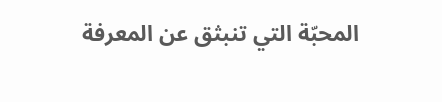المحبّة التي تنبثق عن المعرفة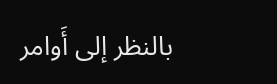بالنظر إلى أَوامر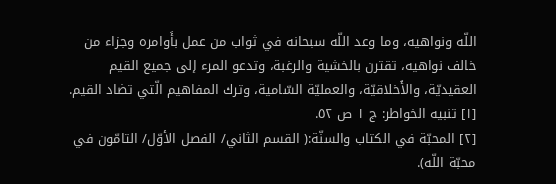اللّه ونواهيه، وما وعد اللّه سبحانه في ثواب من عمل بأَوامره وجزاء من خالف نواهيه، تقترن بالخشية والرغبة، وتدعو المرء إلى جميع القيم العقيديّة، والأَخلاقيّة، والعمليّة السّامية، وترك المفاهيم الّتي تضاد القيم.
[١] تنبيه الخواطر: ج ١ ص ٥٢.
[٢] المحبّة في الكتاب والسنّة:( القسم الثاني/ الفصل الأوّل/ التامّون في محبّة اللّه).